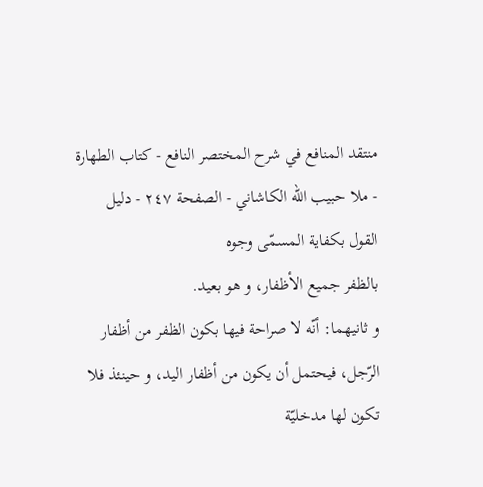منتقد المنافع في شرح المختصر النافع - كتاب الطهارة - ملا حبيب الله الكاشاني - الصفحة ٢٤٧ - دليل القول بكفاية المسمّى وجوه
بالظفر جميع الأظفار، و هو بعيد.
و ثانيهما: أنّه لا صراحة فيها بكون الظفر من أظفار الرّجل، فيحتمل أن يكون من أظفار اليد، و حينئذ فلا تكون لها مدخليّة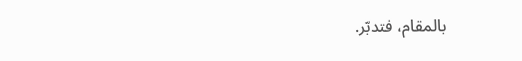بالمقام، فتدبّر.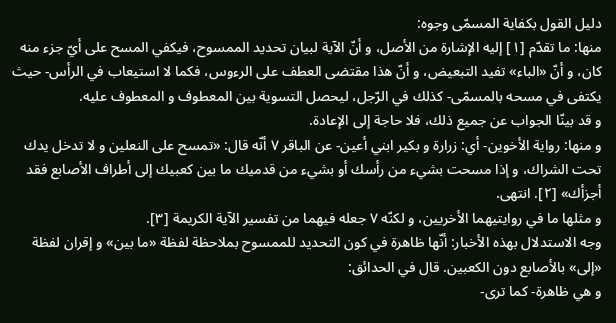دليل القول بكفاية المسمّى وجوه:
منها: ما تقدّم [١] إليه الإشارة من الأصل، و أنّ الآية لبيان تحديد الممسوح، فيكفي المسح على أيّ جزء منه كان، و أنّ «الباء» تفيد التبعيض، و أنّ هذا مقتضى العطف على الرءوس، فكما لا استيعاب في الرأس- حيث يكتفى في مسحه بالمسمّى- كذلك في الرّجل، ليحصل التسوية بين المعطوف و المعطوف عليه.
و قد بينّا الجواب عن جميع ذلك، فلا حاجة إلى الإعادة.
و منها: رواية الأخوين- أي: زرارة و بكير ابني أعين- عن الباقر ٧ أنّه قال: «تمسح على النعلين و لا تدخل يدك تحت الشراك، و إذا مسحت بشيء من رأسك أو بشيء من قدميك ما بين كعبيك إلى أطراف الأصابع فقد أجزأك» [٢]. انتهى.
و مثلها ما في روايتيهما الأخريين، و لكنّه ٧ جعله فيهما من تفسير الآية الكريمة [٣].
وجه الاستدلال بهذه الأخبار: أنّها ظاهرة في كون التحديد للممسوح بملاحظة لفظة «ما بين» و إقران لفظة «إلى» بالأصابع دون الكعبين. قال في الحدائق:
و هي ظاهرة- كما ترى-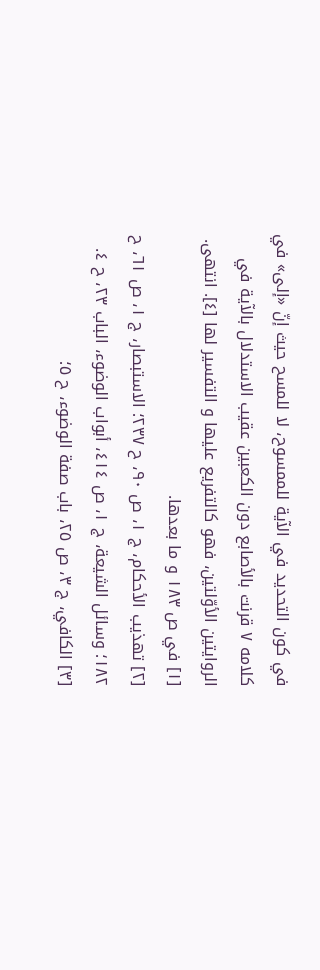في كون التحديد في الآية للممسوح، لا للمسح حيث إنّ «إلى» في كلامه ٧ قرنت بالأصابع دون الكعبين عقيب الاستدلال بالآية في الروايتين الأوّلتين، فهو كالتفريع عليها و التفسير لها [٤]. انتهى.
[١] في ص ١٨٣ و ما بعدها.
[٢] تهذيب الأحكام، ج ١، ص ٩٠، ح ٢٣٧؛ الاستبصار، ج ١، ص ٦١، ح ١٨٢؛ وسائل الشيعة، ج ١، ص ٤١٤، أبواب الوضوء، الباب ٢٣، ح ٤.
[٣] الكافي، ج ٣، ص ٢٥، باب صفة الوضوء، ح ٥؛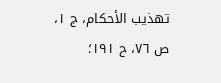تهذيب الأحكام، ج ١، ص ٧٦، ح ١٩١؛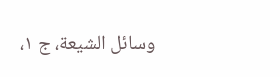وسائل الشيعة، ج ١،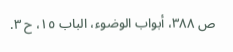ص ٣٨٨، أبواب الوضوء، الباب ١٥، ح ٣.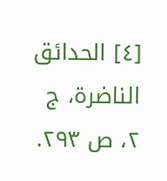[٤] الحدائق الناضرة، ج ٢، ص ٢٩٣.